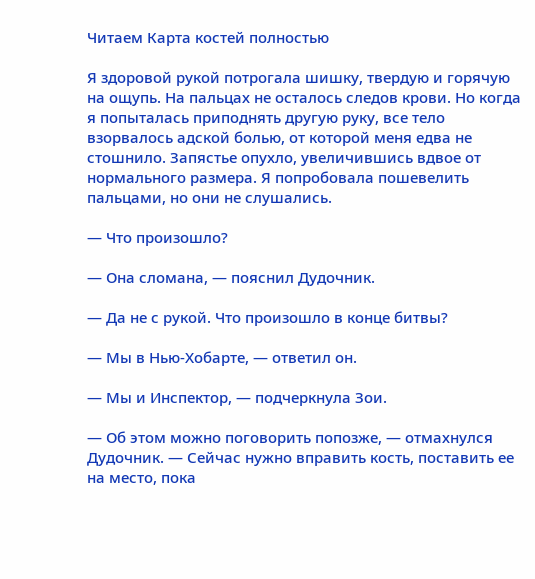Читаем Карта костей полностью

Я здоровой рукой потрогала шишку, твердую и горячую на ощупь. На пальцах не осталось следов крови. Но когда я попыталась приподнять другую руку, все тело взорвалось адской болью, от которой меня едва не стошнило. Запястье опухло, увеличившись вдвое от нормального размера. Я попробовала пошевелить пальцами, но они не слушались.

— Что произошло?

— Она сломана, — пояснил Дудочник.

— Да не с рукой. Что произошло в конце битвы?

— Мы в Нью-Хобарте, — ответил он.

— Мы и Инспектор, — подчеркнула Зои.

— Об этом можно поговорить попозже, — отмахнулся Дудочник. — Сейчас нужно вправить кость, поставить ее на место, пока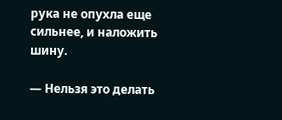рука не опухла еще сильнее, и наложить шину.

— Нельзя это делать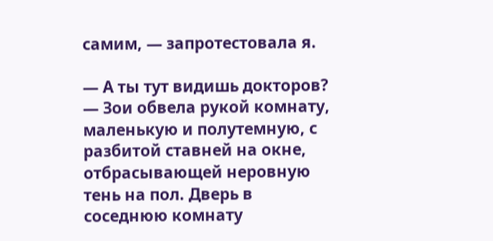самим, — запротестовала я.

— А ты тут видишь докторов? — Зои обвела рукой комнату, маленькую и полутемную, с разбитой ставней на окне, отбрасывающей неровную тень на пол. Дверь в соседнюю комнату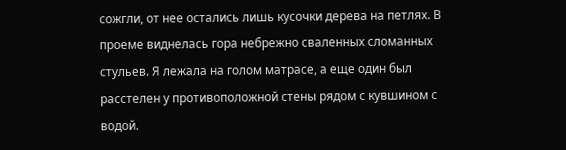сожгли, от нее остались лишь кусочки дерева на петлях. В проеме виднелась гора небрежно сваленных сломанных стульев. Я лежала на голом матрасе, а еще один был расстелен у противоположной стены рядом с кувшином с водой.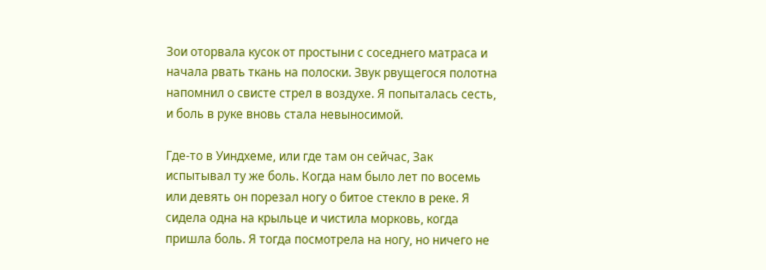Зои оторвала кусок от простыни с соседнего матраса и начала рвать ткань на полоски. Звук рвущегося полотна напомнил о свисте стрел в воздухе. Я попыталась сесть, и боль в руке вновь стала невыносимой.

Где-то в Уиндхеме, или где там он сейчас, Зак испытывал ту же боль. Когда нам было лет по восемь или девять он порезал ногу о битое стекло в реке. Я сидела одна на крыльце и чистила морковь, когда пришла боль. Я тогда посмотрела на ногу, но ничего не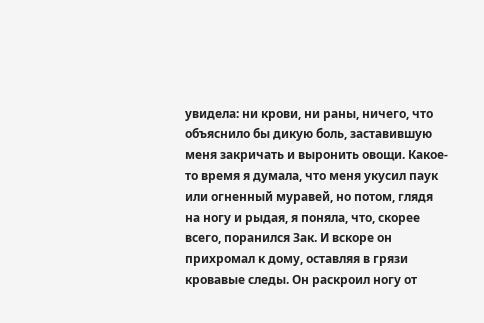увидела: ни крови, ни раны, ничего, что объяснило бы дикую боль, заставившую меня закричать и выронить овощи. Какое-то время я думала, что меня укусил паук или огненный муравей, но потом, глядя на ногу и рыдая, я поняла, что, скорее всего, поранился Зак. И вскоре он прихромал к дому, оставляя в грязи кровавые следы. Он раскроил ногу от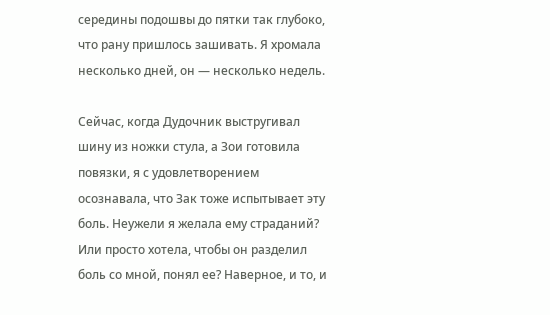середины подошвы до пятки так глубоко, что рану пришлось зашивать. Я хромала несколько дней, он — несколько недель.

Сейчас, когда Дудочник выстругивал шину из ножки стула, а Зои готовила повязки, я с удовлетворением осознавала, что Зак тоже испытывает эту боль. Неужели я желала ему страданий? Или просто хотела, чтобы он разделил боль со мной, понял ее? Наверное, и то, и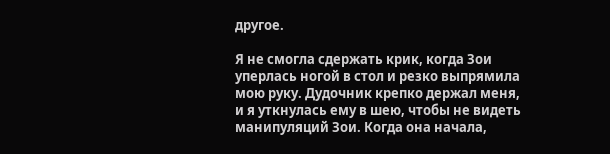другое.

Я не смогла сдержать крик, когда Зои уперлась ногой в стол и резко выпрямила мою руку. Дудочник крепко держал меня, и я уткнулась ему в шею, чтобы не видеть манипуляций Зои. Когда она начала,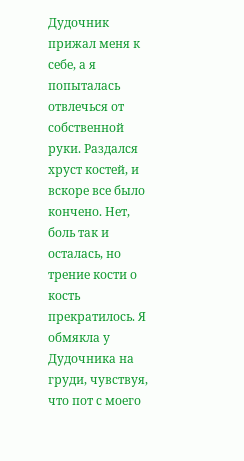Дудочник прижал меня к себе, а я попыталась отвлечься от собственной руки. Раздался хруст костей, и вскоре все было кончено. Нет, боль так и осталась, но трение кости о кость прекратилось. Я обмякла у Дудочника на груди, чувствуя, что пот с моего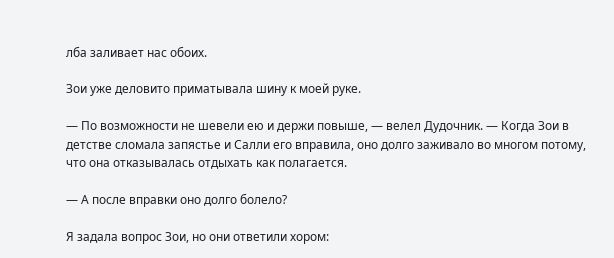лба заливает нас обоих.

Зои уже деловито приматывала шину к моей руке.

— По возможности не шевели ею и держи повыше, — велел Дудочник. — Когда Зои в детстве сломала запястье и Салли его вправила, оно долго заживало во многом потому, что она отказывалась отдыхать как полагается.

— А после вправки оно долго болело?

Я задала вопрос Зои, но они ответили хором: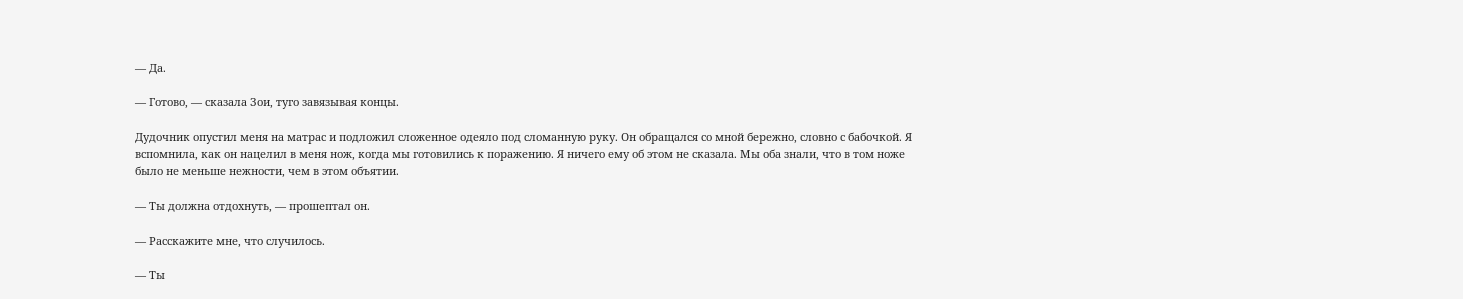— Да.

— Готово, — сказала Зои, туго завязывая концы.

Дудочник опустил меня на матрас и подложил сложенное одеяло под сломанную руку. Он обращался со мной бережно, словно с бабочкой. Я вспомнила, как он нацелил в меня нож, когда мы готовились к поражению. Я ничего ему об этом не сказала. Мы оба знали, что в том ноже было не меньше нежности, чем в этом объятии.

— Ты должна отдохнуть, — прошептал он.

— Расскажите мне, что случилось.

— Ты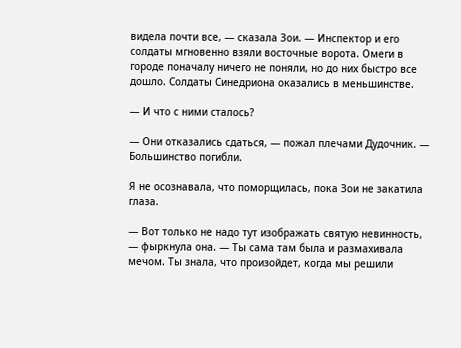видела почти все, — сказала Зои. — Инспектор и его солдаты мгновенно взяли восточные ворота. Омеги в городе поначалу ничего не поняли, но до них быстро все дошло. Солдаты Синедриона оказались в меньшинстве.

— И что с ними сталось?

— Они отказались сдаться, — пожал плечами Дудочник. — Большинство погибли.

Я не осознавала, что поморщилась, пока Зои не закатила глаза.

— Вот только не надо тут изображать святую невинность, — фыркнула она. — Ты сама там была и размахивала мечом. Ты знала, что произойдет, когда мы решили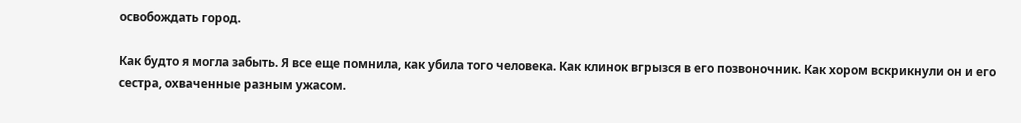освобождать город.

Как будто я могла забыть. Я все еще помнила, как убила того человека. Как клинок вгрызся в его позвоночник. Как хором вскрикнули он и его сестра, охваченные разным ужасом.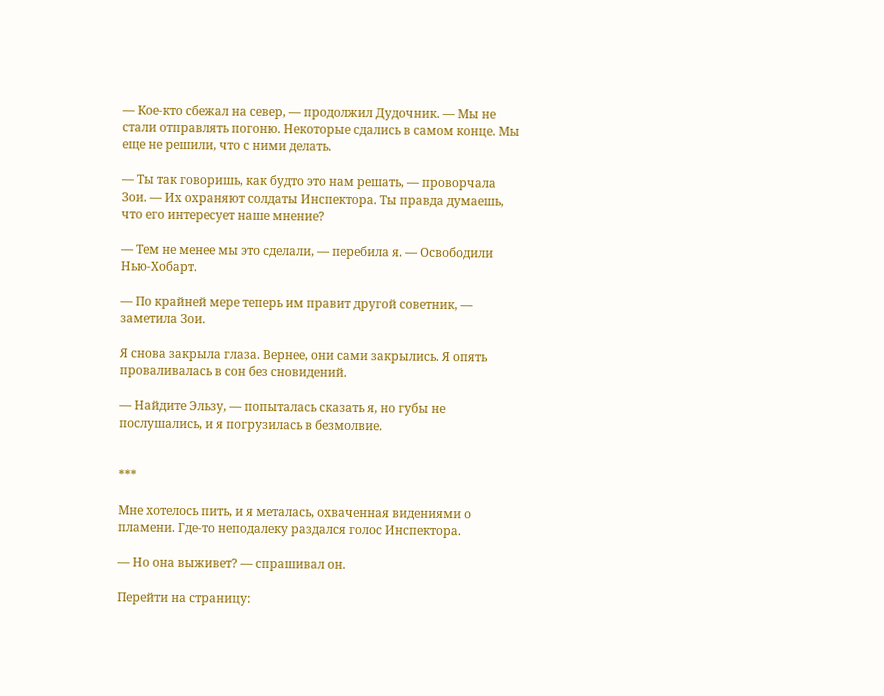— Кое-кто сбежал на север, — продолжил Дудочник. — Мы не стали отправлять погоню. Некоторые сдались в самом конце. Мы еще не решили, что с ними делать.

— Ты так говоришь, как будто это нам решать, — проворчала Зои. — Их охраняют солдаты Инспектора. Ты правда думаешь, что его интересует наше мнение?

— Тем не менее мы это сделали, — перебила я. — Освободили Нью-Хобарт.

— По крайней мере теперь им правит другой советник, — заметила Зои.

Я снова закрыла глаза. Вернее, они сами закрылись. Я опять проваливалась в сон без сновидений.

— Найдите Эльзу, — попыталась сказать я, но губы не послушались, и я погрузилась в безмолвие.


***

Мне хотелось пить, и я металась, охваченная видениями о пламени. Где-то неподалеку раздался голос Инспектора.

— Но она выживет? — спрашивал он.

Перейти на страницу: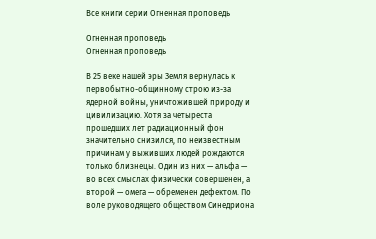Все книги серии Огненная проповедь

Огненная проповедь
Огненная проповедь

В 25 веке нашей эры Земля вернулась к первобытно-общинному строю из-за ядерной войны, уничтожившей природу и цивилизацию. Хотя за четыреста прошедших лет радиационный фон значительно снизился, по неизвестным причинам у выживших людей рождаются только близнецы. Один из них — альфа — во всех смыслах физически совершенен, а второй — омега — обременен дефектом. По воле руководящего обществом Синедриона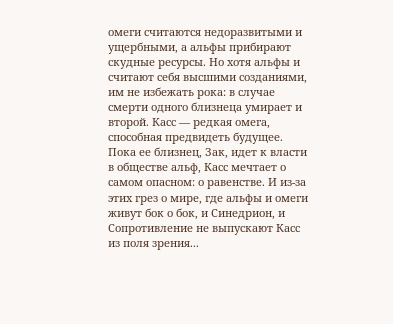омеги считаются недоразвитыми и ущербными, а альфы прибирают скудные ресурсы. Но хотя альфы и считают себя высшими созданиями, им не избежать рока: в случае смерти одного близнеца умирает и второй. Касс — редкая омега, способная предвидеть будущее. Пока ее близнец, Зак, идет к власти в обществе альф, Касс мечтает о самом опасном: о равенстве. И из-за этих грез о мире, где альфы и омеги живут бок о бок, и Синедрион, и Сопротивление не выпускают Касс из поля зрения...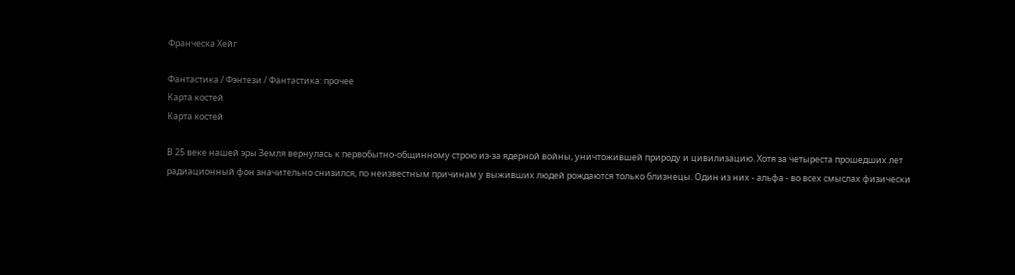Франческа Хейг

Фантастика / Фэнтези / Фантастика: прочее
Карта костей
Карта костей

В 25 веке нашей эры Земля вернулась к первобытно-общинному строю из-за ядерной войны, уничтожившей природу и цивилизацию. Хотя за четыреста прошедших лет радиационный фон значительно снизился, по неизвестным причинам у выживших людей рождаются только близнецы. Один из них - альфа - во всех смыслах физически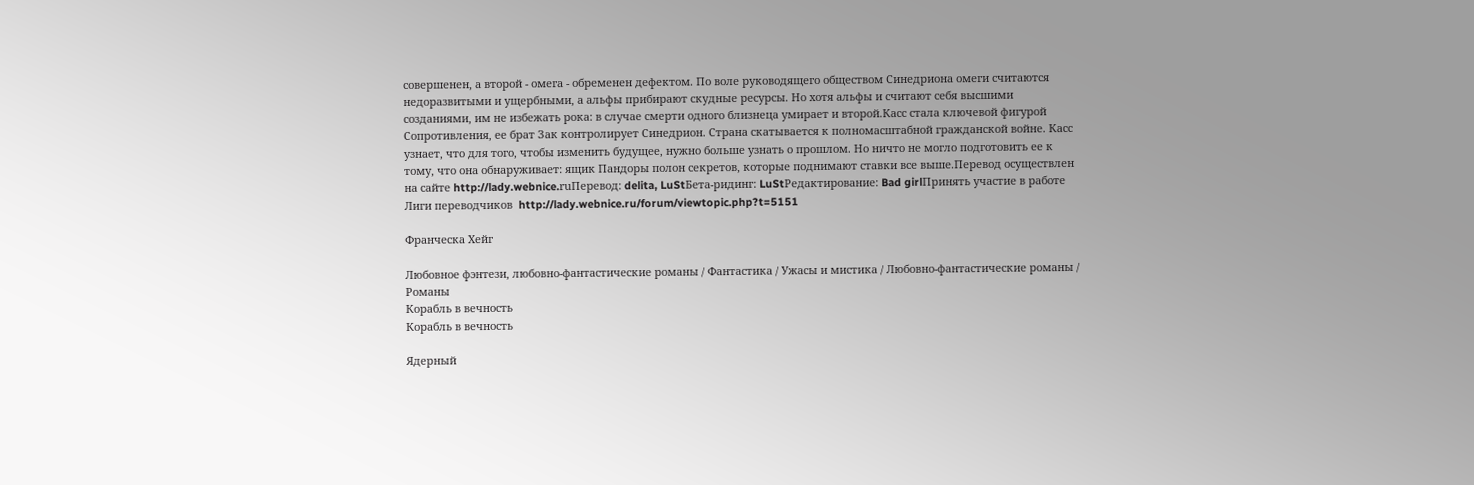совершенен, а второй - омега - обременен дефектом. По воле руководящего обществом Синедриона омеги считаются недоразвитыми и ущербными, а альфы прибирают скудные ресурсы. Но хотя альфы и считают себя высшими созданиями, им не избежать рока: в случае смерти одного близнеца умирает и второй.Касс стала ключевой фигурой Сопротивления, ее брат Зак контролирует Синедрион. Страна скатывается к полномасштабной гражданской войне. Касс узнает, что для того, чтобы изменить будущее, нужно больше узнать о прошлом. Но ничто не могло подготовить ее к тому, что она обнаруживает: ящик Пандоры полон секретов, которые поднимают ставки все выше.Перевод осуществлен на сайте http://lady.webnice.ruПеревод: delita, LuStБета-ридинг: LuStРедактирование: Bad girlПринять участие в работе Лиги переводчиков  http://lady.webnice.ru/forum/viewtopic.php?t=5151

Франческа Хейг

Любовное фэнтези, любовно-фантастические романы / Фантастика / Ужасы и мистика / Любовно-фантастические романы / Романы
Корабль в вечность
Корабль в вечность

Ядерный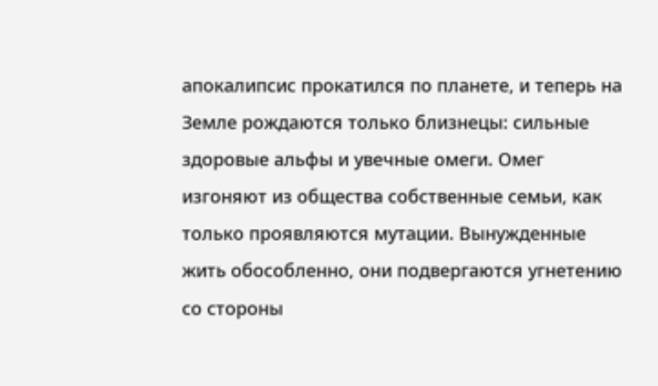апокалипсис прокатился по планете, и теперь на Земле рождаются только близнецы: сильные здоровые альфы и увечные омеги. Омег изгоняют из общества собственные семьи, как только проявляются мутации. Вынужденные жить обособленно, они подвергаются угнетению со стороны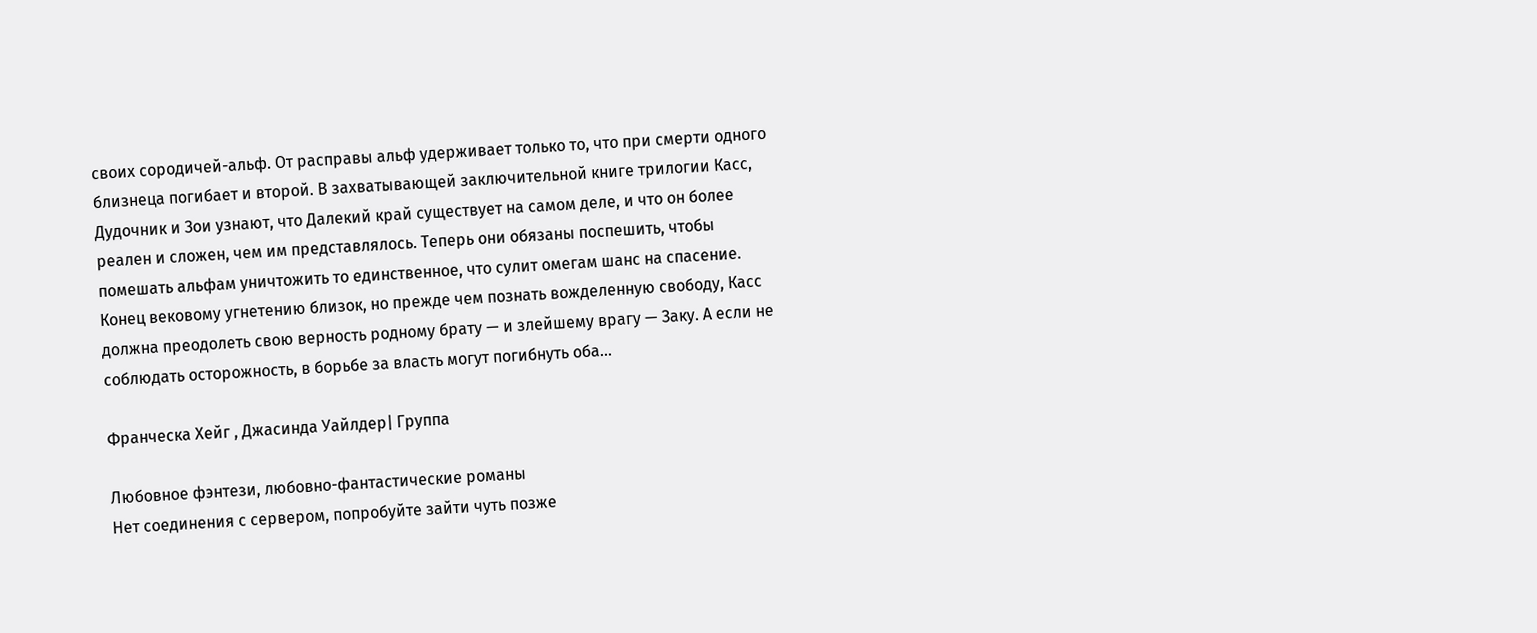своих сородичей-альф. От расправы альф удерживает только то, что при смерти одного близнеца погибает и второй. В захватывающей заключительной книге трилогии Касс, Дудочник и Зои узнают, что Далекий край существует на самом деле, и что он более реален и сложен, чем им представлялось. Теперь они обязаны поспешить, чтобы помешать альфам уничтожить то единственное, что сулит омегам шанс на спасение. Конец вековому угнетению близок, но прежде чем познать вожделенную свободу, Касс должна преодолеть свою верность родному брату — и злейшему врагу — Заку. А если не соблюдать осторожность, в борьбе за власть могут погибнуть оба...

Франческа Хейг , Джасинда Уайлдер| Группа

Любовное фэнтези, любовно-фантастические романы
Нет соединения с сервером, попробуйте зайти чуть позже